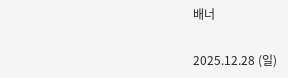배너

2025.12.28 (일)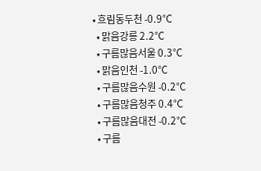• 흐림동두천 -0.9℃
  • 맑음강릉 2.2℃
  • 구름많음서울 0.3℃
  • 맑음인천 -1.0℃
  • 구름많음수원 -0.2℃
  • 구름많음청주 0.4℃
  • 구름많음대전 -0.2℃
  • 구름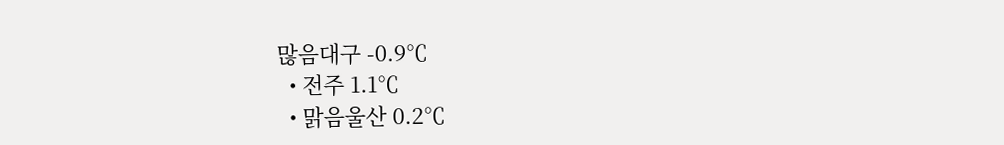많음대구 -0.9℃
  • 전주 1.1℃
  • 맑음울산 0.2℃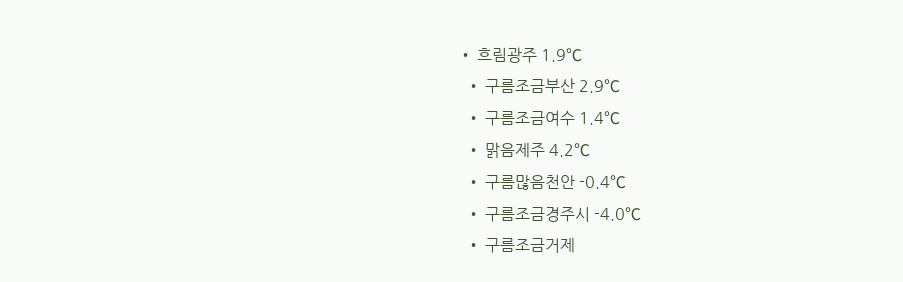• 흐림광주 1.9℃
  • 구름조금부산 2.9℃
  • 구름조금여수 1.4℃
  • 맑음제주 4.2℃
  • 구름많음천안 -0.4℃
  • 구름조금경주시 -4.0℃
  • 구름조금거제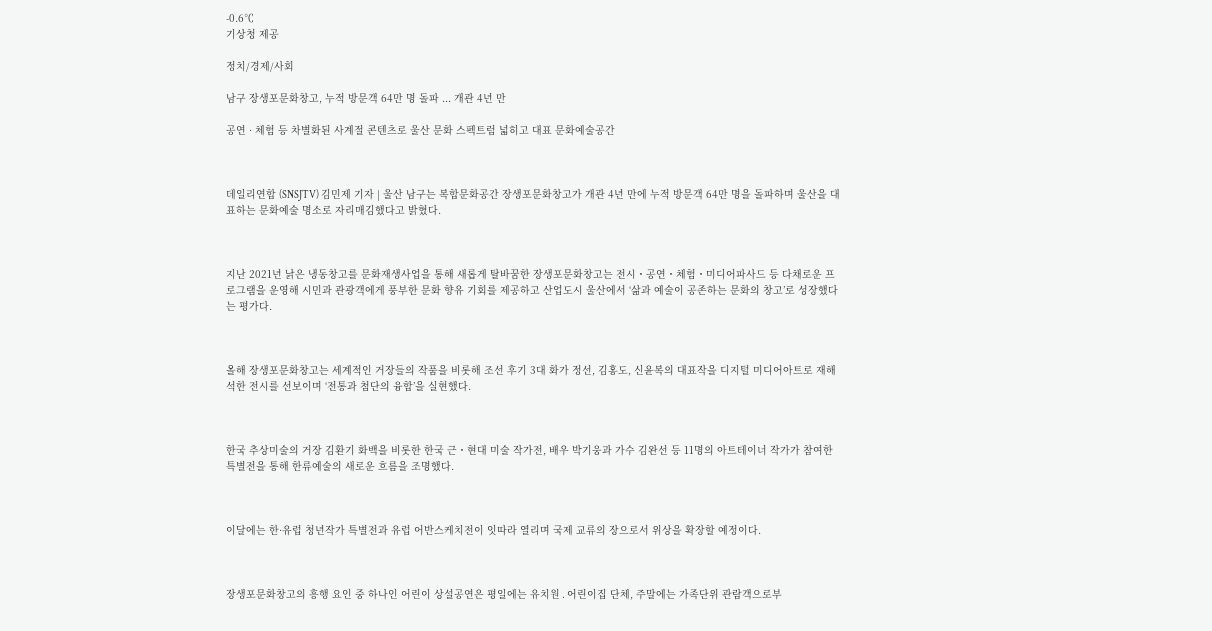-0.6℃
기상청 제공

정치/경제/사회

남구 장생포문화창고, 누적 방문객 64만 명 돌파 ... 개관 4년 만

공연 · 체험 등 차별화된 사계절 콘텐츠로 울산 문화 스펙트럼 넓히고 대표 문화예술공간



데일리연합 (SNSJTV) 김민제 기자 | 울산 남구는 복합문화공간 장생포문화창고가 개관 4년 만에 누적 방문객 64만 명을 돌파하며 울산을 대표하는 문화예술 명소로 자리매김했다고 밝혔다.



지난 2021년 낡은 냉동창고를 문화재생사업을 통해 새롭게 탈바꿈한 장생포문화창고는 전시・공연・체험・미디어파사드 등 다채로운 프로그램을 운영해 시민과 관광객에게 풍부한 문화 향유 기회를 제공하고 산업도시 울산에서 ‘삶과 예술이 공존하는 문화의 창고’로 성장했다는 평가다.



올해 장생포문화창고는 세계적인 거장들의 작품을 비롯해 조선 후기 3대 화가 정선, 김홍도, 신윤복의 대표작을 디지털 미디어아트로 재해석한 전시를 선보이며 ‘전통과 첨단의 융합’을 실현했다.



한국 추상미술의 거장 김환기 화백을 비롯한 한국 근・현대 미술 작가전, 배우 박기웅과 가수 김완선 등 11명의 아트테이너 작가가 참여한 특별전을 통해 한류예술의 새로운 흐름을 조명했다.



이달에는 한·유럽 청년작가 특별전과 유럽 어반스케치전이 잇따라 열리며 국제 교류의 장으로서 위상을 확장할 예정이다.



장생포문화창고의 흥행 요인 중 하나인 어린이 상설공연은 평일에는 유치원․어린이집 단체, 주말에는 가족단위 관람객으로부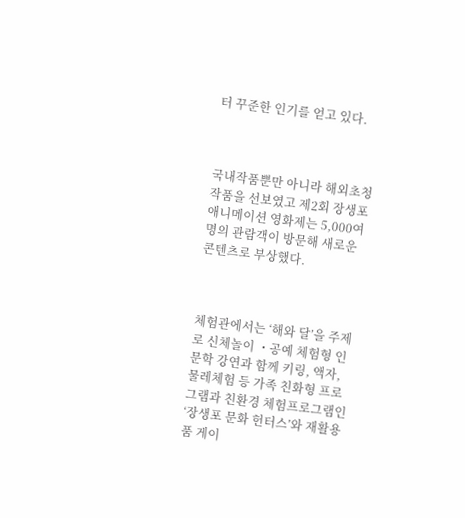터 꾸준한 인기를 얻고 있다.



국내작품뿐만 아니라 해외초청작품을 선보였고 제2회 장생포 애니메이션 영화제는 5,000여 명의 관람객이 방문해 새로운 콘텐츠로 부상했다.



체험관에서는 ‘해와 달’을 주제로 신체놀이 ・공예 체험형 인문학 강연과 함께 키링, 액자, 물레체험 등 가족 친화형 프로그램과 친환경 체험프로그램인 ‘장생포 문화 헌터스’와 재활용품 게이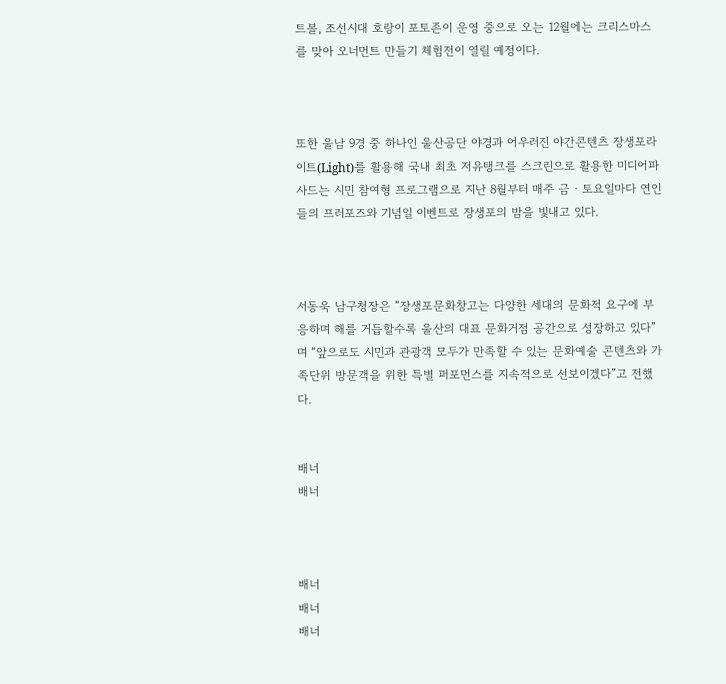트볼, 조선시대 호랑이 포토존이 운영 중으로 오는 12월에는 크리스마스를 맞아 오너먼트 만들기 체험전이 열릴 예정이다.



또한 울남 9경 중 하나인 울산공단 야경과 어우러진 야간콘텐츠 장생포라이트(Light)를 활용해 국내 최초 저유탱크를 스크린으로 활용한 미디어파사드는 시민 참여형 프로그램으로 지난 8월부터 매주 금‧토요일마다 연인들의 프러포즈와 기념일 이벤트로 장생포의 밤을 빛내고 있다.



서동욱 남구청장은 “장생포문화창고는 다양한 세대의 문화적 요구에 부응하며 해를 거듭할수록 울산의 대표 문화거점 공간으로 성장하고 있다”며 “앞으로도 시민과 관광객 모두가 만족할 수 있는 문화예술 콘텐츠와 가족단위 방문객을 위한 특별 퍼포먼스를 지속적으로 선보이겠다”고 전했다.


배너
배너



배너
배너
배너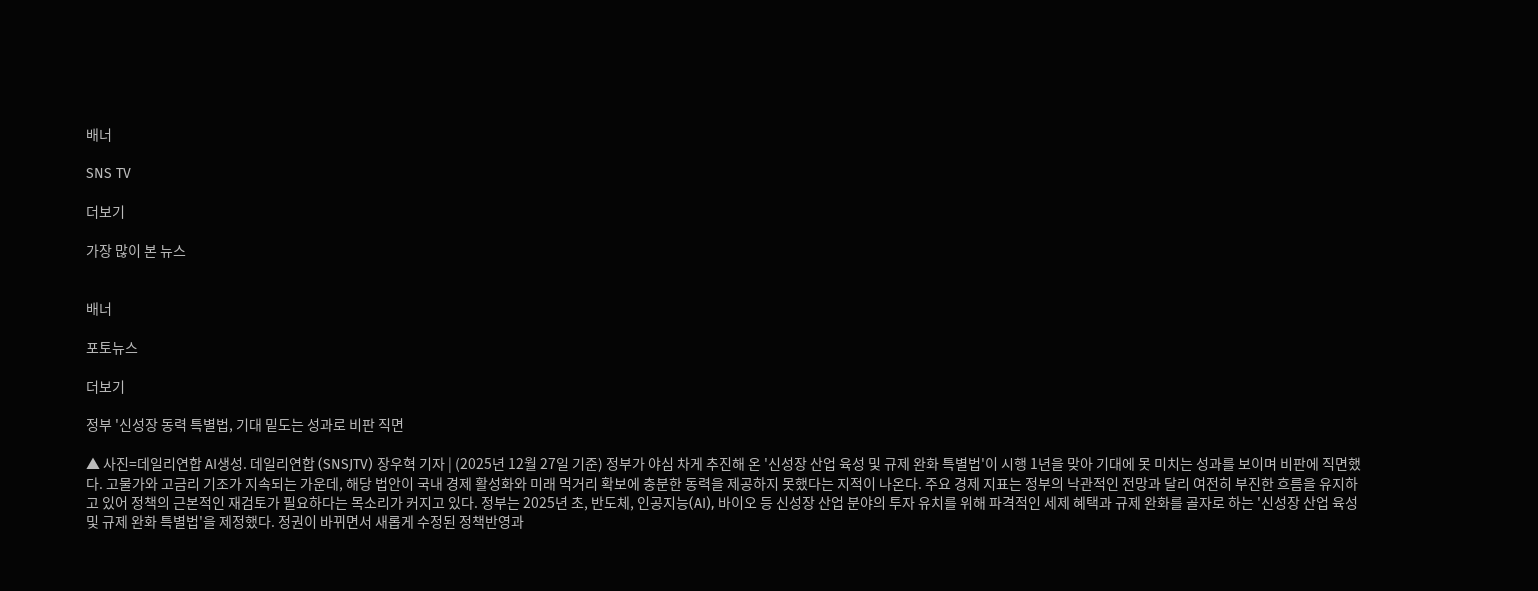배너

SNS TV

더보기

가장 많이 본 뉴스


배너

포토뉴스

더보기

정부 '신성장 동력 특별법, 기대 밑도는 성과로 비판 직면

▲ 사진=데일리연합 AI생성. 데일리연합 (SNSJTV) 장우혁 기자 | (2025년 12월 27일 기준) 정부가 야심 차게 추진해 온 '신성장 산업 육성 및 규제 완화 특별법'이 시행 1년을 맞아 기대에 못 미치는 성과를 보이며 비판에 직면했다. 고물가와 고금리 기조가 지속되는 가운데, 해당 법안이 국내 경제 활성화와 미래 먹거리 확보에 충분한 동력을 제공하지 못했다는 지적이 나온다. 주요 경제 지표는 정부의 낙관적인 전망과 달리 여전히 부진한 흐름을 유지하고 있어 정책의 근본적인 재검토가 필요하다는 목소리가 커지고 있다. 정부는 2025년 초, 반도체, 인공지능(AI), 바이오 등 신성장 산업 분야의 투자 유치를 위해 파격적인 세제 혜택과 규제 완화를 골자로 하는 '신성장 산업 육성 및 규제 완화 특별법'을 제정했다. 정권이 바뀌면서 새롭게 수정된 정책반영과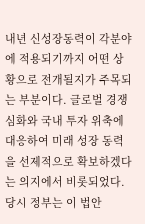내년 신성장동력이 각분야에 적용되기까지 어떤 상황으로 전개될지가 주목되는 부분이다. 글로벌 경쟁 심화와 국내 투자 위축에 대응하여 미래 성장 동력을 선제적으로 확보하겠다는 의지에서 비롯되었다. 당시 정부는 이 법안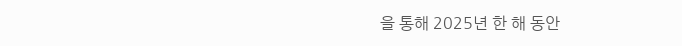을 통해 2025년 한 해 동안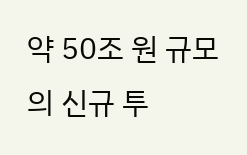약 50조 원 규모의 신규 투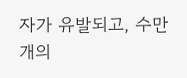자가 유발되고, 수만 개의